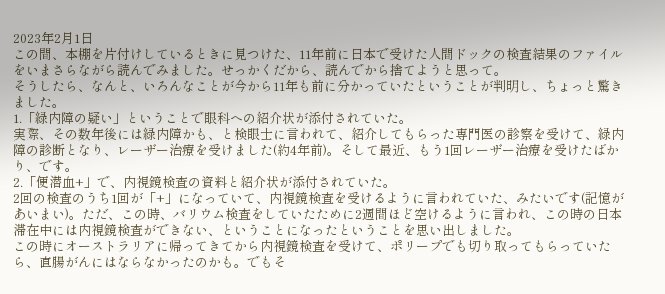2023年2月1日
この間、本棚を片付けしているときに見つけた、11年前に日本で受けた人間ドックの検査結果のファイルをいまさらながら読んでみました。せっかくだから、読んでから捨てようと思って。
そうしたら、なんと、いろんなことが今から11年も前に分かっていたということが判明し、ちょっと驚きました。
1.「緑内障の疑い」ということで眼科への紹介状が添付されていた。
実際、その数年後には緑内障かも、と検眼士に言われて、紹介してもらった専門医の診察を受けて、緑内障の診断となり、レーザー治療を受けました(約4年前)。そして最近、もう1回レーザー治療を受けたばかり、です。
2.「便潜血+」で、内視鏡検査の資料と紹介状が添付されていた。
2回の検査のうち1回が「+」になっていて、内視鏡検査を受けるように言われていた、みたいです(記憶があいまい)。ただ、この時、バリウム検査をしていたために2週間ほど空けるように言われ、この時の日本滞在中には内視鏡検査ができない、ということになったということを思い出しました。
この時にオーストラリアに帰ってきてから内視鏡検査を受けて、ポリープでも切り取ってもらっていたら、直腸がんにはならなかったのかも。でもそ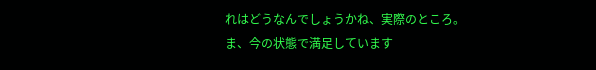れはどうなんでしょうかね、実際のところ。
ま、今の状態で満足しています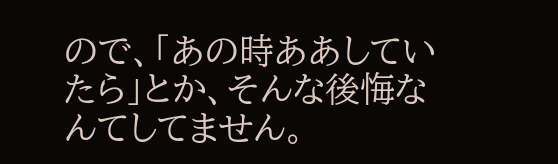ので、「あの時ああしていたら」とか、そんな後悔なんてしてません。